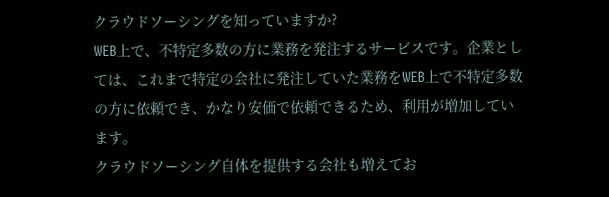クラウドソーシングを知っていますか?
WEB上で、不特定多数の方に業務を発注するサービスです。企業としては、これまで特定の会社に発注していた業務をWEB上で不特定多数の方に依頼でき、かなり安価で依頼できるため、利用が増加しています。
クラウドソーシング自体を提供する会社も増えてお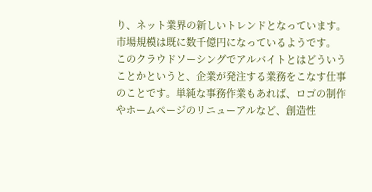り、ネット業界の新しいトレンドとなっています。市場規模は既に数千億円になっているようです。
このクラウドソーシングでアルバイトとはどういうことかというと、企業が発注する業務をこなす仕事のことです。単純な事務作業もあれば、ロゴの制作やホームページのリニューアルなど、創造性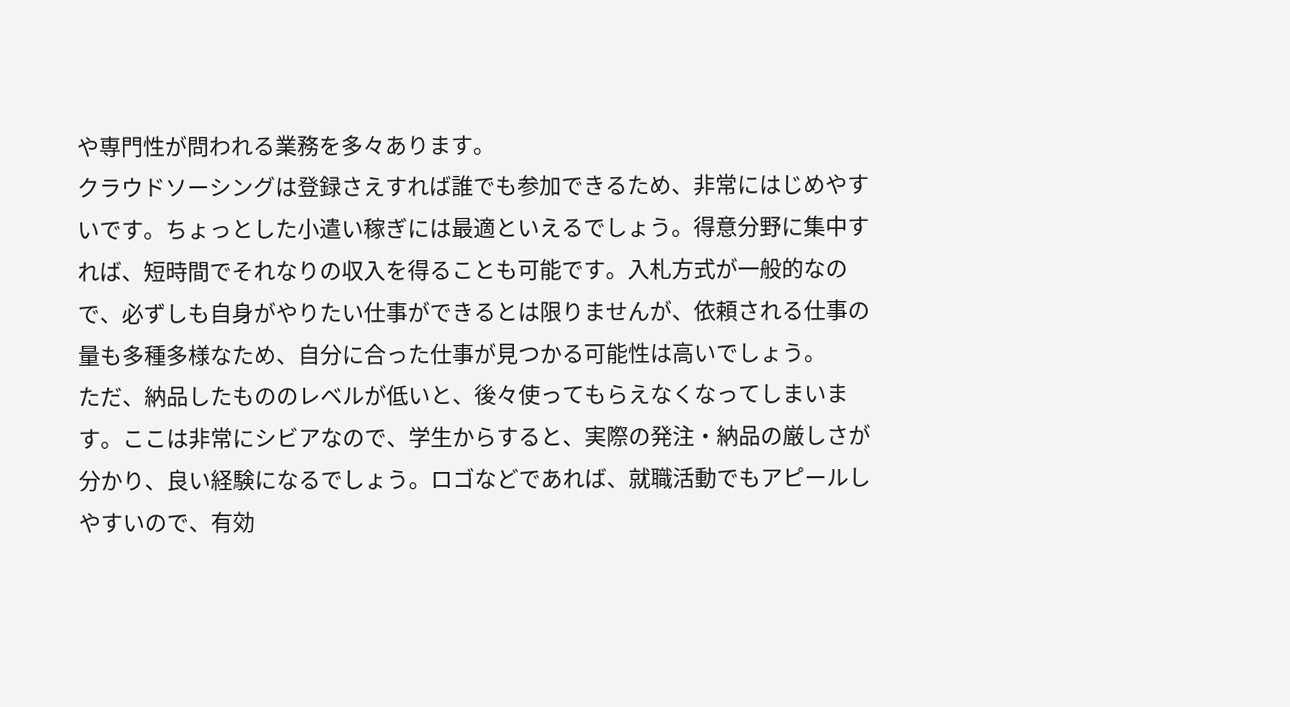や専門性が問われる業務を多々あります。
クラウドソーシングは登録さえすれば誰でも参加できるため、非常にはじめやすいです。ちょっとした小遣い稼ぎには最適といえるでしょう。得意分野に集中すれば、短時間でそれなりの収入を得ることも可能です。入札方式が一般的なので、必ずしも自身がやりたい仕事ができるとは限りませんが、依頼される仕事の量も多種多様なため、自分に合った仕事が見つかる可能性は高いでしょう。
ただ、納品したもののレベルが低いと、後々使ってもらえなくなってしまいます。ここは非常にシビアなので、学生からすると、実際の発注・納品の厳しさが分かり、良い経験になるでしょう。ロゴなどであれば、就職活動でもアピールしやすいので、有効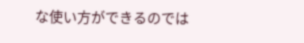な使い方ができるのでは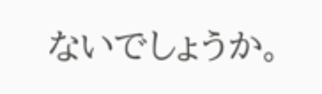ないでしょうか。